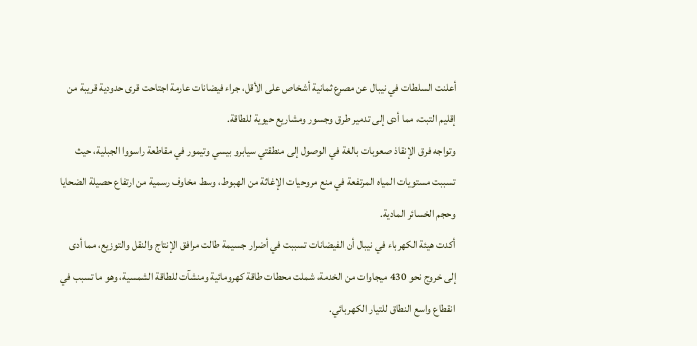أعلنت السلطات في نيبال عن مصرع ثمانية أشخاص على الأقل، جراء فيضانات عارمة اجتاحت قرى حدودية قريبة من إقليم التبت، مما أدى إلى تدمير طرق وجسور ومشاريع حيوية للطاقة.
وتواجه فرق الإنقاذ صعوبات بالغة في الوصول إلى منطقتي سيابرو بيسي وتيمور في مقاطعة راسووا الجبلية، حيث تسببت مستويات المياه المرتفعة في منع مروحيات الإغاثة من الهبوط، وسط مخاوف رسمية من ارتفاع حصيلة الضحايا وحجم الخسائر المادية.
أكدت هيئة الكهرباء في نيبال أن الفيضانات تسببت في أضرار جسيمة طالت مرافق الإنتاج والنقل والتوزيع، مما أدى إلى خروج نحو 430 ميجاوات من الخدمة، شملت محطات طاقة كهرومائية ومنشآت للطاقة الشمسية، وهو ما تسبب في انقطاع واسع النطاق للتيار الكهربائي.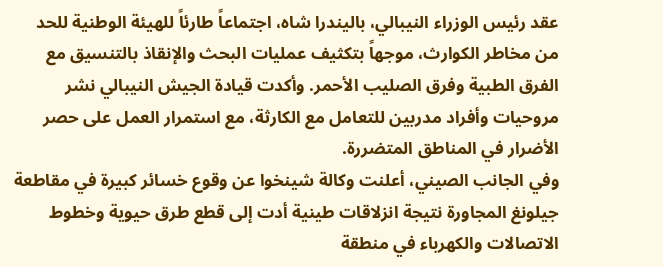عقد رئيس الوزراء النيبالي، باليندرا شاه، اجتماعاً طارئاً للهيئة الوطنية للحد من مخاطر الكوارث، موجهاً بتكثيف عمليات البحث والإنقاذ بالتنسيق مع الفرق الطبية وفرق الصليب الأحمر. وأكدت قيادة الجيش النيبالي نشر مروحيات وأفراد مدربين للتعامل مع الكارثة، مع استمرار العمل على حصر الأضرار في المناطق المتضررة.
وفي الجانب الصيني، أعلنت وكالة شينخوا عن وقوع خسائر كبيرة في مقاطعة جيلونغ المجاورة نتيجة انزلاقات طينية أدت إلى قطع طرق حيوية وخطوط الاتصالات والكهرباء في منطقة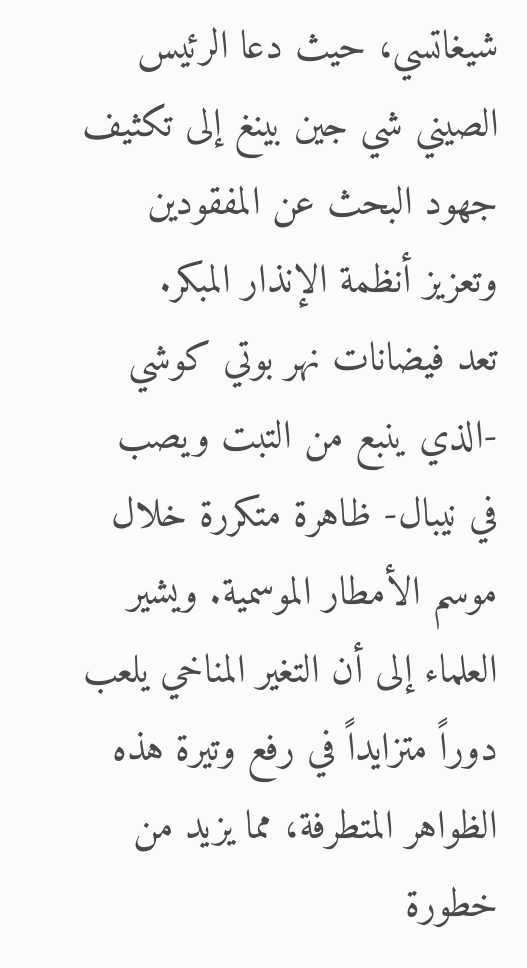شيغاتسي، حيث دعا الرئيس الصيني شي جين بينغ إلى تكثيف جهود البحث عن المفقودين وتعزيز أنظمة الإنذار المبكر.
تعد فيضانات نهر بوتي كوشي -الذي ينبع من التبت ويصب في نيبال- ظاهرة متكررة خلال موسم الأمطار الموسمية. ويشير العلماء إلى أن التغير المناخي يلعب دوراً متزايداً في رفع وتيرة هذه الظواهر المتطرفة، مما يزيد من خطورة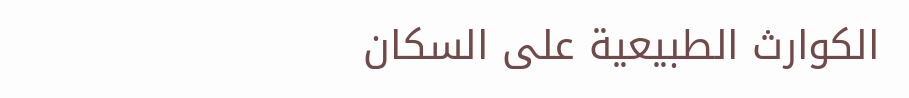الكوارث الطبيعية على السكان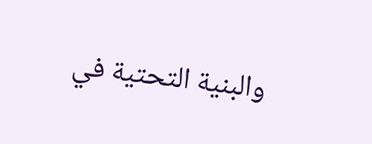والبنية التحتية في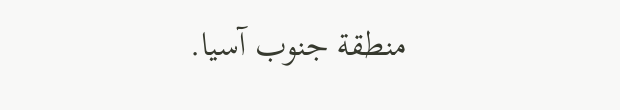منطقة جنوب آسيا.